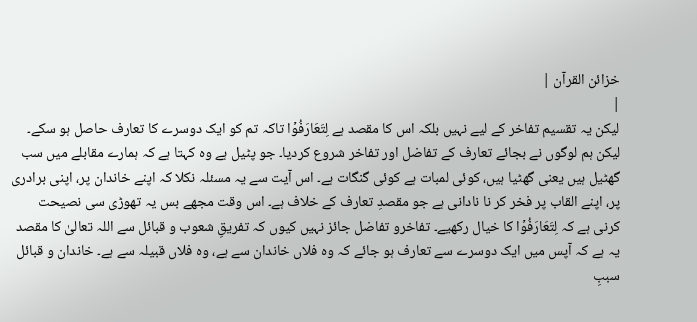خزائن القرآن |
|
لیکن یہ تقسیم تفاخر کے لیے نہیں بلکہ اس کا مقصد ہے لِتَعَارَفُوۡا تاکہ تم کو ایک دوسرے کا تعارف حاصل ہو سکے۔ لیکن ہم لوگوں نے بجائے تعارف کے تفاضل اور تفاخر شروع کردیا۔ جو پٹیل ہے وہ کہتا ہے کہ ہمارے مقابلے میں سب گھٹیل ہیں یعنی گھٹیا ہیں، کوئی لمبات ہے کوئی گنگات ہے۔ اس آیت سے یہ مسئلہ نکلا کہ اپنے خاندان پر، اپنی برادری پر، اپنے القاب پر فخر کر نا نادانی ہے جو مقصدِ تعارف کے خلاف ہے۔ اس وقت مجھے بس یہ تھوڑی سی نصیحت کرنی ہے کہ لِتَعَارَفُوۡا کا خیال رکھیے۔ تفاخرو تفاضل جائز نہیں کیوں کہ تفریقِ شعوب و قبائل سے اللہ تعالیٰ کا مقصد یہ ہے کہ آپس میں ایک دوسرے سے تعارف ہو جائے کہ وہ فلاں خاندان سے ہے، وہ فلاں قبیلہ سے ہے۔ خاندان و قبائل سببِ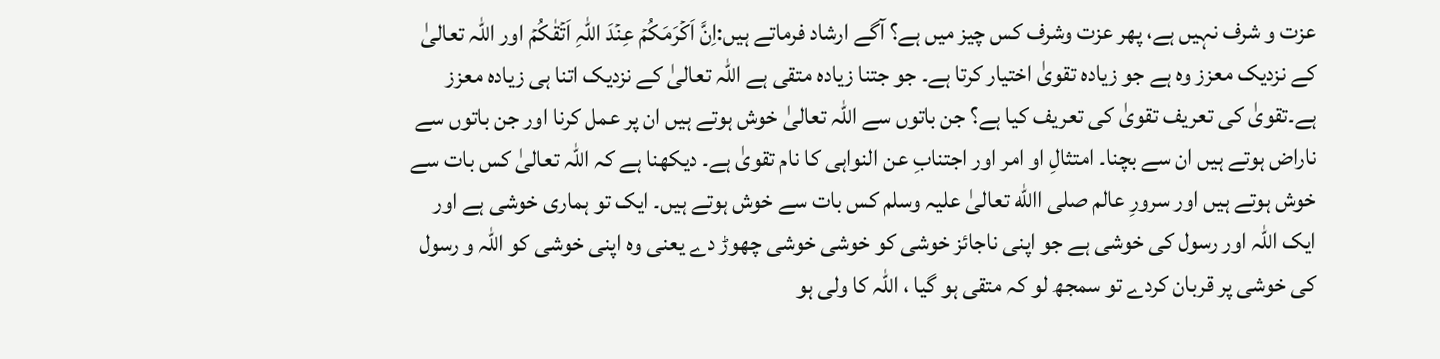عزت و شرف نہیں ہے، پھر عزت وشرف کس چیز میں ہے؟ آگے ارشاد فرماتے ہیں:اِنَّ اَکۡرَمَکُمۡ عِنۡدَ اللہِ اَتۡقٰکُمۡ اور اللہ تعالیٰ کے نزدیک معزز وہ ہے جو زیادہ تقویٰ اختیار کرتا ہے۔ جو جتنا زیادہ متقی ہے اللہ تعالیٰ کے نزدیک اتنا ہی زیادہ معزز ہے۔تقویٰ کی تعریف تقویٰ کی تعریف کیا ہے؟ جن باتوں سے اللہ تعالیٰ خوش ہوتے ہیں ان پر عمل کرنا اور جن باتوں سے ناراض ہوتے ہیں ان سے بچنا۔ امتثالِ او امر اور اجتنابِ عن النواہی کا نام تقویٰ ہے۔ دیکھنا ہے کہ اللہ تعالیٰ کس بات سے خوش ہوتے ہیں اور سرورِ عالم صلی االله تعالیٰ علیہ وسلم کس بات سے خوش ہوتے ہیں۔ ایک تو ہماری خوشی ہے اور ایک اللہ اور رسول کی خوشی ہے جو اپنی ناجائز خوشی کو خوشی خوشی چھوڑ دے یعنی وہ اپنی خوشی کو اللہ و رسول کی خوشی پر قربان کردے تو سمجھ لو کہ متقی ہو گیا ، اللہ کا ولی ہو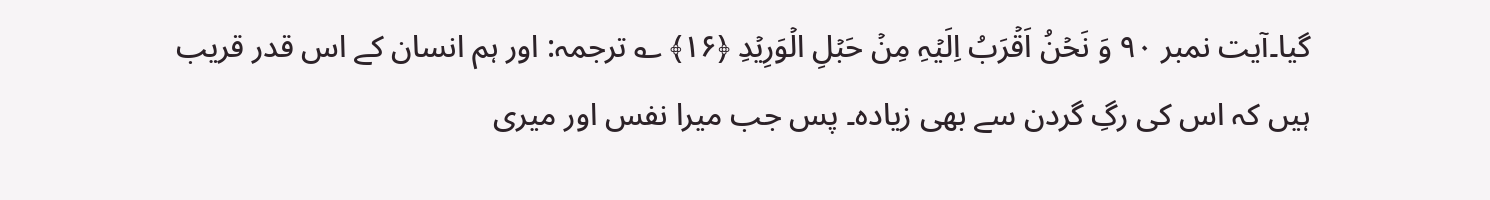گیا۔آیت نمبر ۹۰ وَ نَحۡنُ اَقۡرَبُ اِلَیۡہِ مِنۡ حَبۡلِ الۡوَرِیۡدِ ﴿۱۶﴾ ؎ ترجمہ: اور ہم انسان کے اس قدر قریب ہیں کہ اس کی رگِ گردن سے بھی زیادہ۔ پس جب میرا نفس اور میری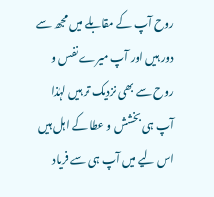روح آپ کے مقابلے میں مجھ سے دور ہیں اور آپ میرے نفس و روح سے بھی نزدیک تر ہیں لہٰذا آپ ہی بخشش و عطا کے اہل ہیں اس لیے میں آپ ہی سے فریاد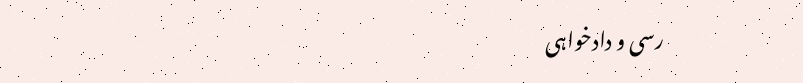رسی و دادخواہی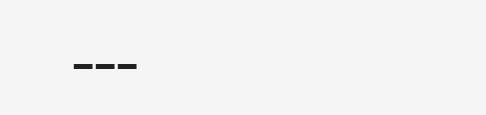---